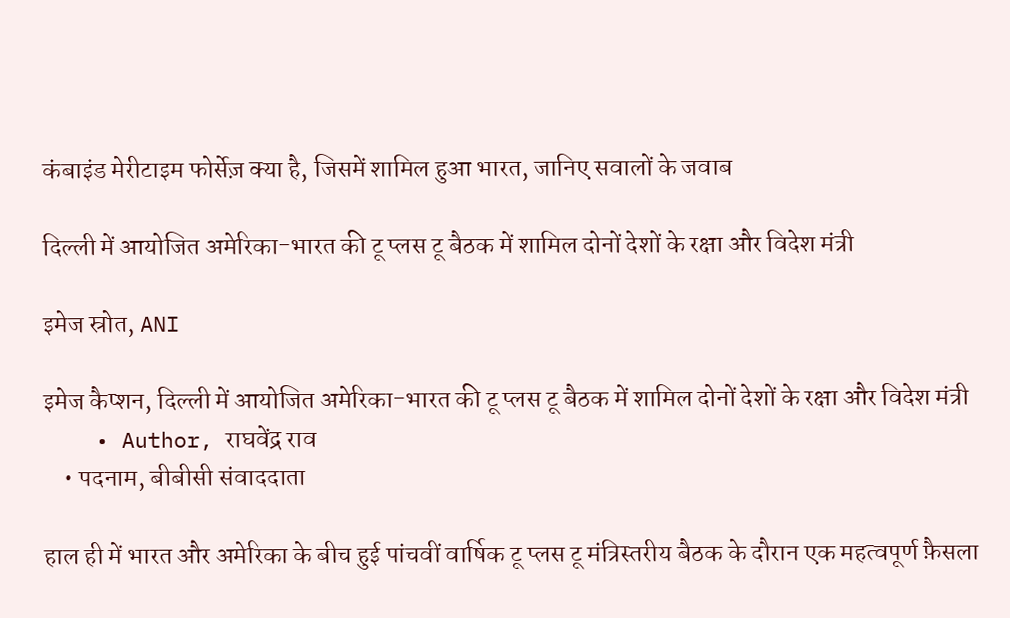कंबाइंड मेरीटाइम फोर्सेज़ क्या है, जिसमें शामिल हुआ भारत, जानिए सवालों के जवाब

दिल्ली में आयोजित अमेरिका-भारत की टू प्लस टू बैठक में शामिल दोनों देशों के रक्षा और विदेश मंत्री

इमेज स्रोत, ANI

इमेज कैप्शन, दिल्ली में आयोजित अमेरिका-भारत की टू प्लस टू बैठक में शामिल दोनों देशों के रक्षा और विदेश मंत्री
    • Author, राघवेंद्र राव
    • पदनाम, बीबीसी संवाददाता

हाल ही में भारत और अमेरिका के बीच हुई पांचवीं वार्षिक टू प्लस टू मंत्रिस्तरीय बैठक के दौरान एक महत्वपूर्ण फ़ैसला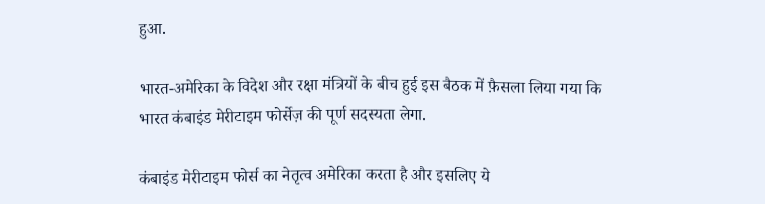हुआ.

भारत-अमेरिका के विदेश और रक्षा मंत्रियों के बीच हुई इस बैठक में फ़ैसला लिया गया कि भारत कंबाइंड मेरीटाइम फोर्सेज़ की पूर्ण सदस्यता लेगा.

कंबाइंड मेरीटाइम फोर्स का नेतृत्व अमेरिका करता है और इसलिए ये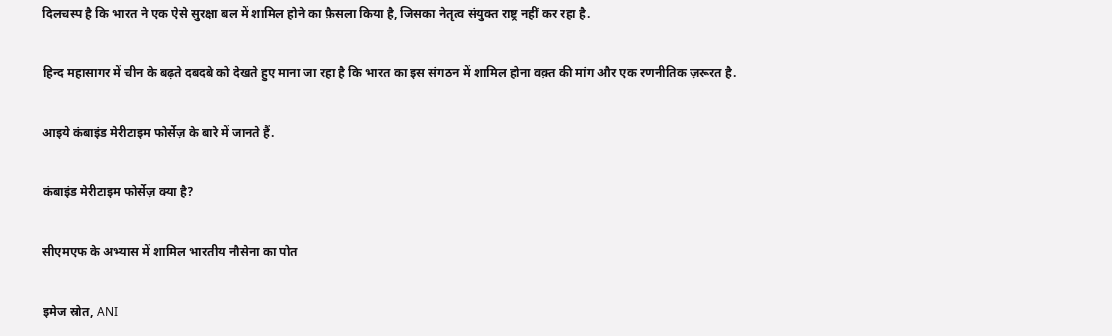दिलचस्प है कि भारत ने एक ऐसे सुरक्षा बल में शामिल होने का फ़ैसला किया है, जिसका नेतृत्व संयुक्त राष्ट्र नहीं कर रहा है.

हिन्द महासागर में चीन के बढ़ते दबदबे को देखते हुए माना जा रहा है कि भारत का इस संगठन में शामिल होना वक़्त की मांग और एक रणनीतिक ज़रूरत है.

आइये कंबाइंड मेरीटाइम फोर्सेज़ के बारे में जानते हैं.

कंबाइंड मेरीटाइम फोर्सेज़ क्या है?

सीएमएफ के अभ्यास में शामिल भारतीय नौसेना का पोत

इमेज स्रोत, ANI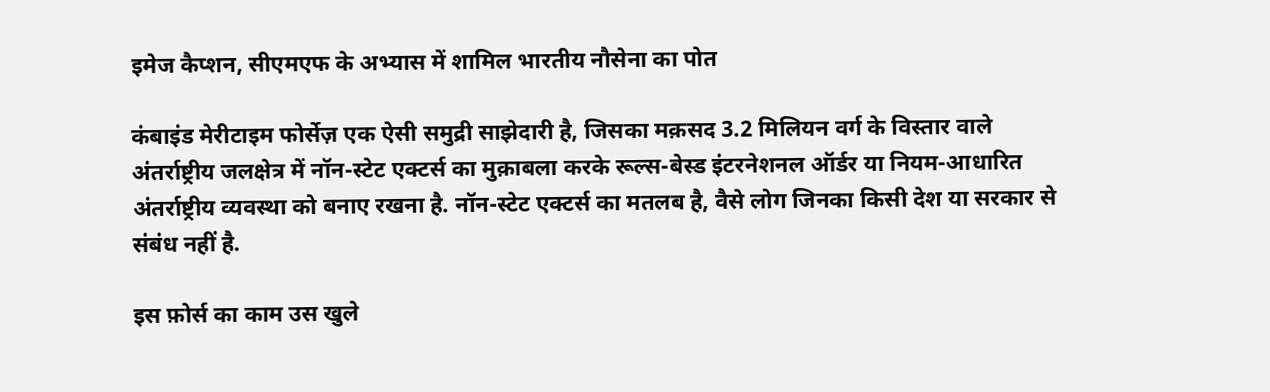इमेज कैप्शन, सीएमएफ के अभ्यास में शामिल भारतीय नौसेना का पोत

कंबाइंड मेरीटाइम फोर्सेज़ एक ऐसी समुद्री साझेदारी है, जिसका मक़सद 3.2 मिलियन वर्ग के विस्तार वाले अंतर्राष्ट्रीय जलक्षेत्र में नॉन-स्टेट एक्टर्स का मुक़ाबला करके रूल्स-बेस्ड इंटरनेशनल ऑर्डर या नियम-आधारित अंतर्राष्ट्रीय व्यवस्था को बनाए रखना है. नॉन-स्टेट एक्टर्स का मतलब है, वैसे लोग जिनका किसी देश या सरकार से संबंध नहीं है.

इस फ़ोर्स का काम उस खुले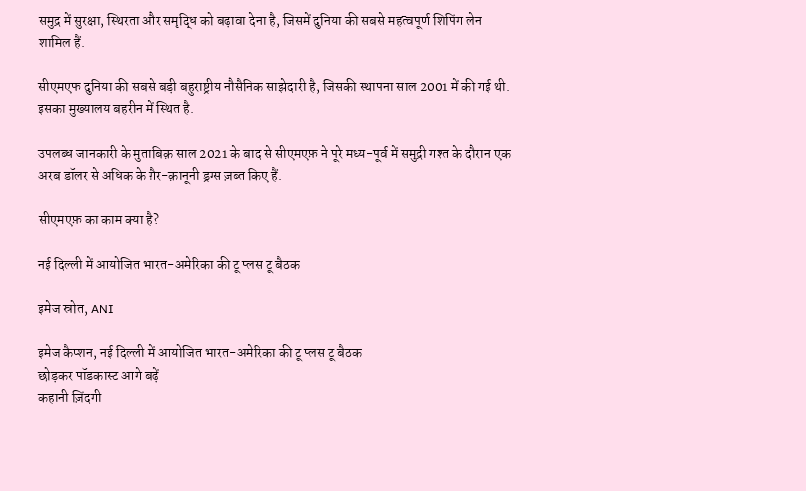समुद्र में सुरक्षा, स्थिरता और समृद्धि को बढ़ावा देना है, जिसमें दुनिया की सबसे महत्वपूर्ण शिपिंग लेन शामिल हैं.

सीएमएफ दुनिया की सबसे बड़ी बहुराष्ट्रीय नौसैनिक साझेदारी है, जिसकी स्थापना साल 2001 में की गई थी. इसका मुख्यालय बहरीन में स्थित है.

उपलब्ध जानकारी के मुताबिक़ साल 2021 के बाद से सीएमएफ़ ने पूरे मध्य-पूर्व में समुद्री गश्त के दौरान एक अरब डॉलर से अधिक के ग़ैर-क़ानूनी ड्रग्स ज़ब्त किए हैं.

सीएमएफ़ का काम क्या है?

नई दिल्ली में आयोजित भारत-अमेरिका की टू प्लस टू बैठक

इमेज स्रोत, ANI

इमेज कैप्शन, नई दिल्ली में आयोजित भारत-अमेरिका की टू प्लस टू बैठक
छोड़कर पॉडकास्ट आगे बढ़ें
कहानी ज़िंदगी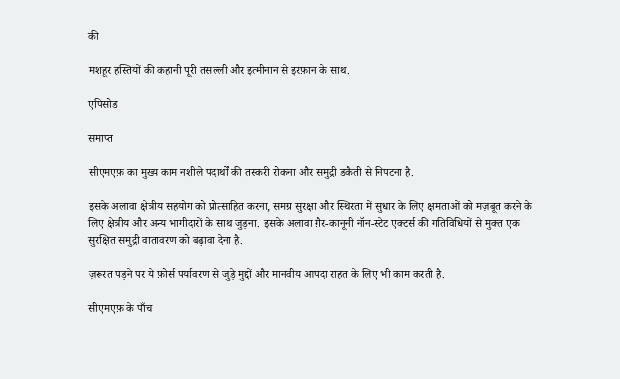की

मशहूर हस्तियों की कहानी पूरी तसल्ली और इत्मीनान से इरफ़ान के साथ.

एपिसोड

समाप्त

सीएमएफ़ का मुख्य काम नशीले पदार्थों की तस्करी रोकना और समुद्री डकैती से निपटना है.

इसके अलावा क्षेत्रीय सहयोग को प्रोत्साहित करना, समग्र सुरक्षा और स्थिरता में सुधार के लिए क्षमताओं को मज़बूत करने के लिए क्षेत्रीय और अन्य भागीदारों के साथ जुड़ना. इसके अलावा ग़ैर-कानूनी नॉन-स्टेट एक्टर्स की गतिविधियों से मुक्त एक सुरक्षित समुद्री वातावरण को बढ़ावा देना है.

ज़रूरत पड़ने पर ये फ़ोर्स पर्यावरण से जुड़े मुद्दों और मानवीय आपदा राहत के लिए भी काम करती है.

सीएमएफ़ के पाँच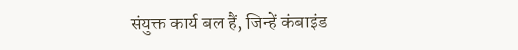संयुक्त कार्य बल हैं, जिन्हें कंबाइंड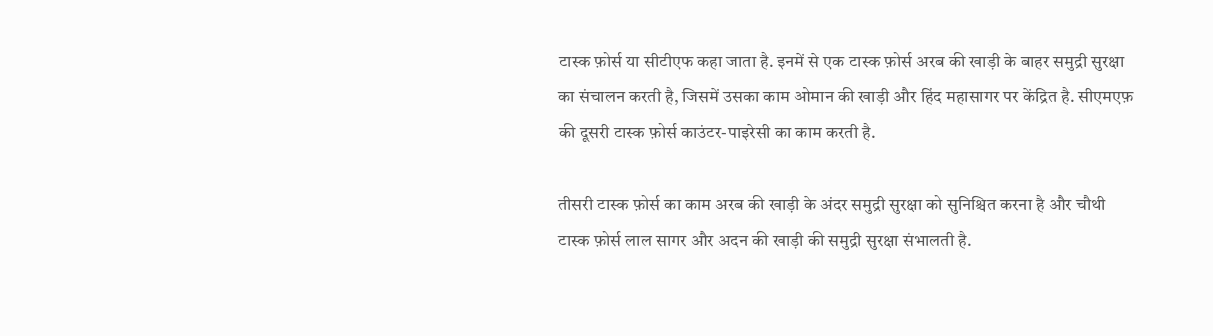टास्क फ़ोर्स या सीटीएफ कहा जाता है. इनमें से एक टास्क फ़ोर्स अरब की खाड़ी के बाहर समुद्री सुरक्षा का संचालन करती है, जिसमें उसका काम ओमान की खाड़ी और हिंद महासागर पर केंद्रित है. सीएमएफ़ की दूसरी टास्क फ़ोर्स काउंटर-पाइरेसी का काम करती है.

तीसरी टास्क फ़ोर्स का काम अरब की खाड़ी के अंदर समुद्री सुरक्षा को सुनिश्चित करना है और चौथी टास्क फ़ोर्स लाल सागर और अदन की खाड़ी की समुद्री सुरक्षा संभालती है.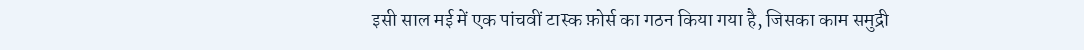इसी साल मई में एक पांचवीं टास्क फ़ोर्स का गठन किया गया है, जिसका काम समुद्री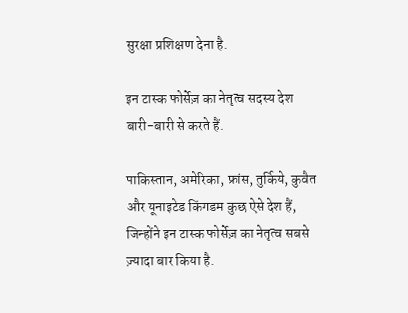सुरक्षा प्रशिक्षण देना है.

इन टास्क फोर्सेज़ का नेतृत्व सदस्य देश बारी-बारी से करते हैं.

पाकिस्तान, अमेरिका, फ्रांस, तुर्किये, कुवैत और यूनाइटेड किंगडम कुछ ऐसे देश हैं, जिन्होंने इन टास्क फोर्सेज़ का नेतृत्व सबसे ज़्यादा बार किया है.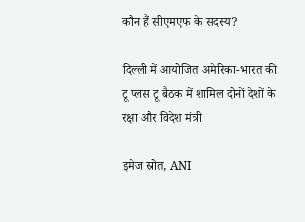कौन हैं सीएमएफ के सदस्य?

दिल्ली में आयोजित अमेरिका-भारत की टू प्लस टू बैठक में शामिल दोनों देशों के रक्षा और विदेश मंत्री

इमेज स्रोत, ANI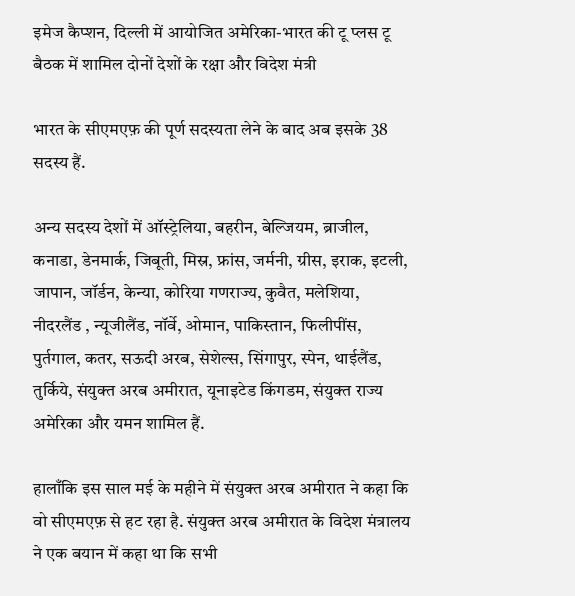इमेज कैप्शन, दिल्ली में आयोजित अमेरिका-भारत की टू प्लस टू बैठक में शामिल दोनों देशों के रक्षा और विदेश मंत्री

भारत के सीएमएफ़ की पूर्ण सदस्यता लेने के बाद अब इसके 38 सदस्य हैं.

अन्य सदस्य देशों में ऑस्ट्रेलिया, बहरीन, बेल्जियम, ब्राजील, कनाडा, डेनमार्क, जिबूती, मिस्र, फ्रांस, जर्मनी, ग्रीस, इराक, इटली, जापान, जॉर्डन, केन्या, कोरिया गणराज्य, कुवैत, मलेशिया, नीदरलैंड , न्यूजीलैंड, नॉर्वे, ओमान, पाकिस्तान, फिलीपींस, पुर्तगाल, कतर, सऊदी अरब, सेशेल्स, सिंगापुर, स्पेन, थाईलैंड, तुर्किये, संयुक्त अरब अमीरात, यूनाइटेड किंगडम, संयुक्त राज्य अमेरिका और यमन शामिल हैं.

हालाँकि इस साल मई के महीने में संयुक्त अरब अमीरात ने कहा कि वो सीएमएफ़ से हट रहा है. संयुक्त अरब अमीरात के विदेश मंत्रालय ने एक बयान में कहा था कि सभी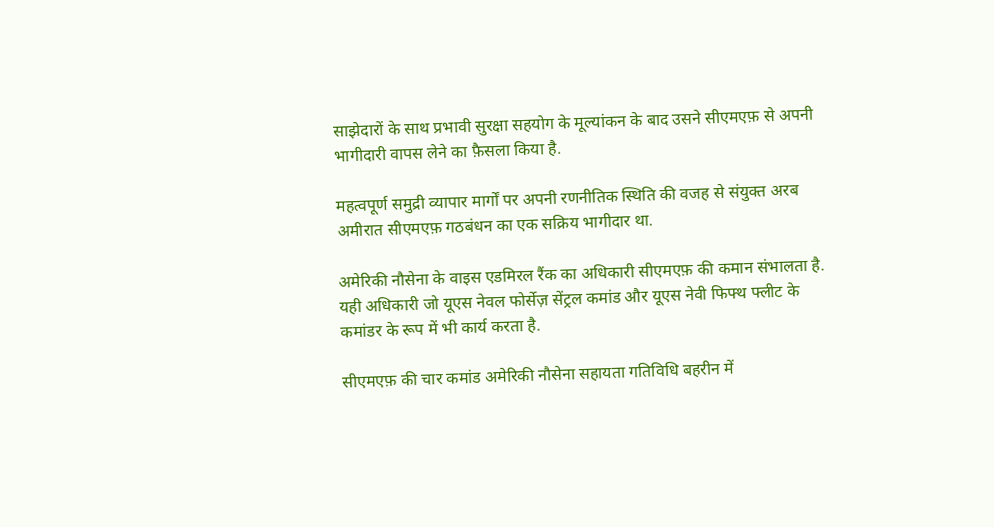साझेदारों के साथ प्रभावी सुरक्षा सहयोग के मूल्यांकन के बाद उसने सीएमएफ़ से अपनी भागीदारी वापस लेने का फ़ैसला किया है.

महत्वपूर्ण समुद्री व्यापार मार्गों पर अपनी रणनीतिक स्थिति की वजह से संयुक्त अरब अमीरात सीएमएफ़ गठबंधन का एक सक्रिय भागीदार था.

अमेरिकी नौसेना के वाइस एडमिरल रैंक का अधिकारी सीएमएफ़ की कमान संभालता है. यही अधिकारी जो यूएस नेवल फोर्सेज़ सेंट्रल कमांड और यूएस नेवी फिफ्थ फ्लीट के कमांडर के रूप में भी कार्य करता है.

सीएमएफ़ की चार कमांड अमेरिकी नौसेना सहायता गतिविधि बहरीन में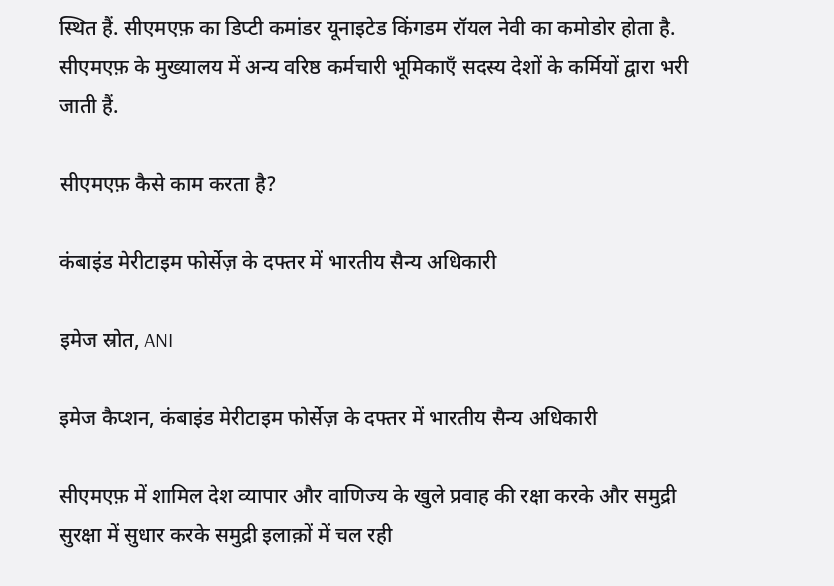स्थित हैं. सीएमएफ़ का डिप्टी कमांडर यूनाइटेड किंगडम रॉयल नेवी का कमोडोर होता है. सीएमएफ़ के मुख्यालय में अन्य वरिष्ठ कर्मचारी भूमिकाएँ सदस्य देशों के कर्मियों द्वारा भरी जाती हैं.

सीएमएफ़ कैसे काम करता है?

कंबाइंड मेरीटाइम फोर्सेज़ के दफ्तर में भारतीय सैन्य अधिकारी

इमेज स्रोत, ANI

इमेज कैप्शन, कंबाइंड मेरीटाइम फोर्सेज़ के दफ्तर में भारतीय सैन्य अधिकारी

सीएमएफ़ में शामिल देश व्यापार और वाणिज्य के खुले प्रवाह की रक्षा करके और समुद्री सुरक्षा में सुधार करके समुद्री इलाक़ों में चल रही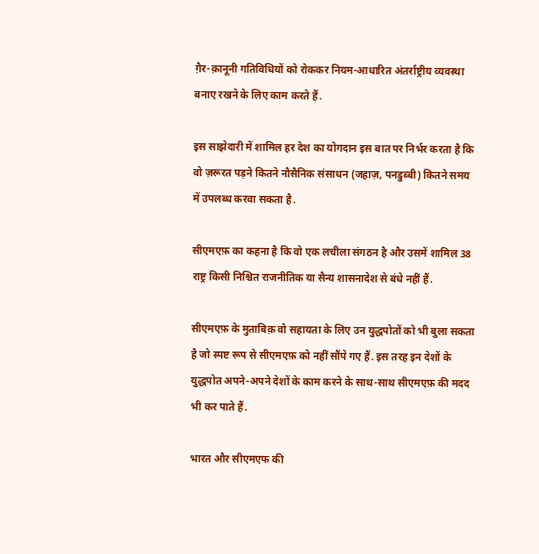ग़ैर-क़ानूनी गतिविधियों को रोककर नियम-आधारित अंतर्राष्ट्रीय व्यवस्था बनाए रखने के लिए काम करते हैं.

इस साझेदारी में शामिल हर देश का योगदान इस बात पर निर्भर करता है कि वो ज़रूरत पड़ने कितने नौसैनिक संसाधन (जहाज़, पनडुब्बी) कितने समय में उपलब्ध करवा सकता है.

सीएमएफ़ का कहना है कि वो एक लचीला संगठन है और उसमें शामिल 38 राष्ट्र किसी निश्चित राजनीतिक या सैन्य शासनादेश से बंधे नहीं हैं.

सीएमएफ़ के मुताबिक़ वो सहायता के लिए उन युद्धपोतों को भी बुला सकता है जो स्पष्ट रूप से सीएमएफ़ को नहीं सौंपे गए हैं. इस तरह इन देशों के युद्धपोत अपने-अपने देशों के काम करने के साथ-साथ सीएमएफ़ की मदद भी कर पाते हैं.

भारत और सीएमएफ की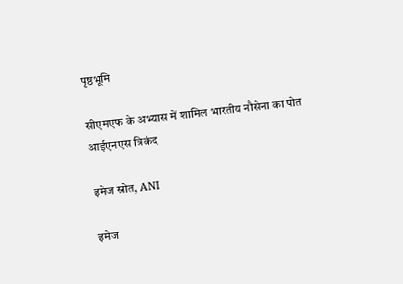पृष्ठभूमि

सीएमएफ के अभ्यास में शामिल भारतीय नौसेना का पोत आईएनएस त्रिकंद

इमेज स्रोत, ANI

इमेज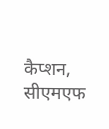कैप्शन, सीएमएफ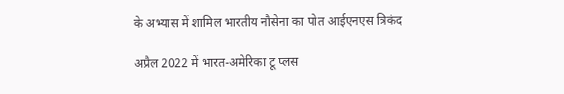के अभ्यास में शामिल भारतीय नौसेना का पोत आईएनएस त्रिकंद

अप्रैल 2022 में भारत-अमेरिका टू प्लस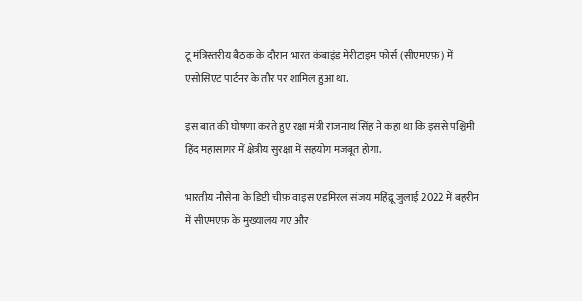टू मंत्रिस्तरीय बैठक के दौरान भारत कंबाइंड मेरीटाइम फोर्स (सीएमएफ़) में एसोसिएट पार्टनर के तौर पर शामिल हुआ था.

इस बात की घोषणा करते हुए रक्षा मंत्री राजनाथ सिंह ने कहा था कि इससे पश्चिमी हिंद महासागर में क्षेत्रीय सुरक्षा में सहयोग मजबूत होगा.

भारतीय नौसेना के डिप्टी चीफ़ वाइस एडमिरल संजय महिंद्रू जुलाई 2022 में बहरीन में सीएमएफ़ के मुख्यालय गए और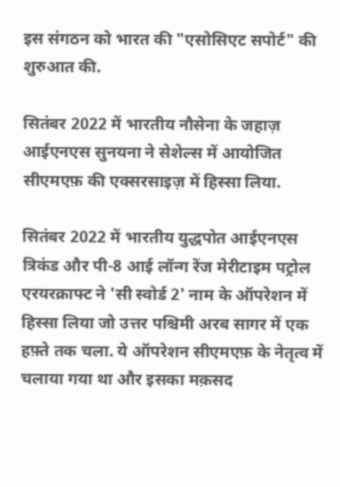इस संगठन को भारत की "एसोसिएट सपोर्ट" की शुरुआत की.

सितंबर 2022 में भारतीय नौसेना के जहाज़ आईएनएस सुनयना ने सेशेल्स में आयोजित सीएमएफ़ की एक्सरसाइज़ में हिस्सा लिया.

सितंबर 2022 में भारतीय युद्धपोत आईएनएस त्रिकंड और पी-8 आई लॉन्ग रेंज मेरीटाइम पट्रोल एरयरक्राफ्ट ने 'सी स्वोर्ड 2' नाम के ऑपरेशन में हिस्सा लिया जो उत्तर पश्चिमी अरब सागर में एक हफ़्ते तक चला. ये ऑपरेशन सीएमएफ़ के नेतृत्व में चलाया गया था और इसका मक़सद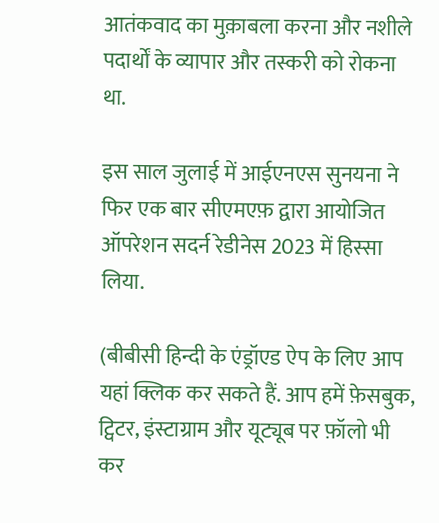आतंकवाद का मुक़ाबला करना और नशीले पदार्थों के व्यापार और तस्करी को रोकना था.

इस साल जुलाई में आईएनएस सुनयना ने फिर एक बार सीएमएफ़ द्वारा आयोजित ऑपरेशन सदर्न रेडीनेस 2023 में हिस्सा लिया.

(बीबीसी हिन्दी के एंड्रॉएड ऐप के लिए आप यहां क्लिक कर सकते हैं. आप हमें फ़ेसबुक, ट्विटर, इंस्टाग्राम और यूट्यूब पर फ़ॉलो भी कर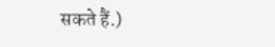सकते हैं.)